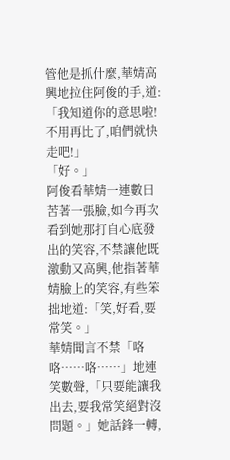管他是抓什麼,華婧高興地拉住阿俊的手,道:「我知道你的意思啦!不用再比了,咱們就快走吧!」
「好。」
阿俊看華婧一連數日苦著一張臉,如今再次看到她那打自心底發出的笑容,不禁讓他既激動又高興,他指著華婧臉上的笑容,有些笨拙地道:「笑,好看,要常笑。」
華婧聞言不禁「咯咯……咯……」地連笑數聲,「只要能讓我出去,要我常笑絕對沒問題。」她話鋒一轉,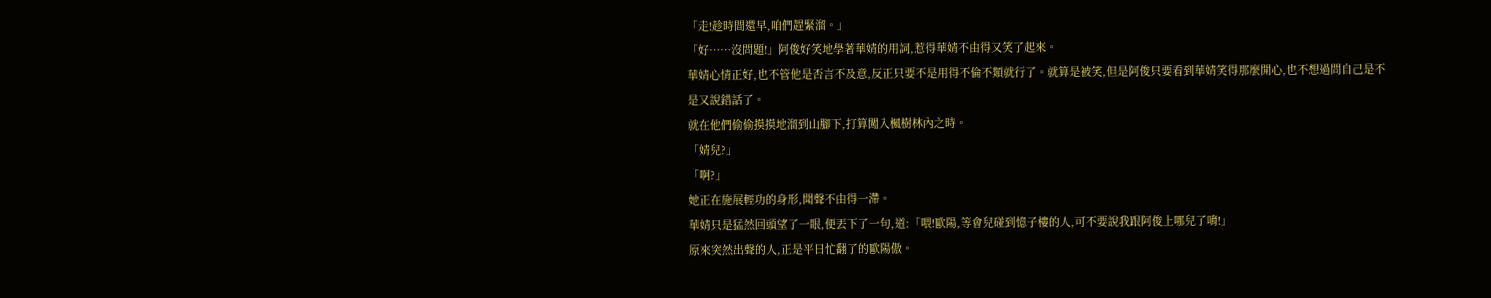「走!趁時間還早,咱們趕緊溜。」
「好……沒問題!」阿俊好笑地學著華婧的用詞,惹得華婧不由得又笑了起來。
華婧心情正好,也不管他是否言不及意,反正只要不是用得不倫不類就行了。就算是被笑,但是阿俊只要看到華婧笑得那麼開心,也不想過問自己是不是又說錯話了。
就在他們偷偷摸摸地溜到山腳下,打算闖入楓樹林內之時。
「婧兒?」
「啊?」
她正在施展輕功的身形,聞聲不由得一滯。
華婧只是猛然回頭望了一眼,便丟下了一句,道:「喂!歐陽,等會兒碰到憶子樓的人,可不要說我跟阿俊上哪兒了唷!」
原來突然出聲的人,正是平日忙翻了的歐陽傲。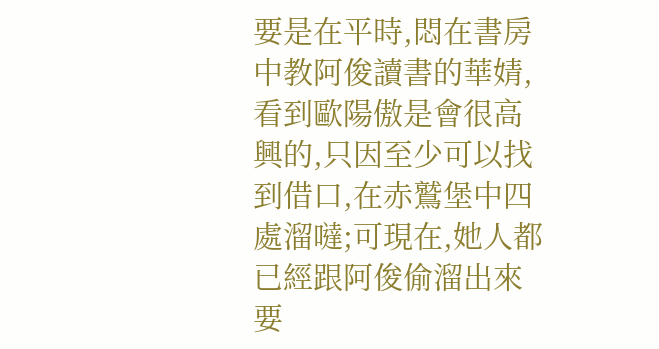要是在平時,悶在書房中教阿俊讀書的華婧,看到歐陽傲是會很高興的,只因至少可以找到借口,在赤鷲堡中四處溜噠;可現在,她人都已經跟阿俊偷溜出來要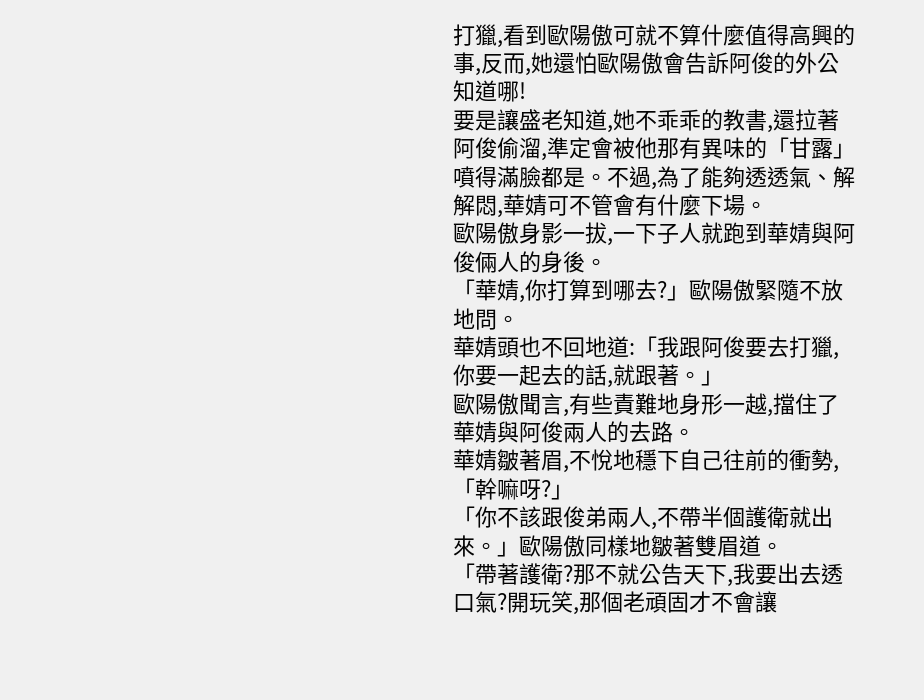打獵,看到歐陽傲可就不算什麼值得高興的事,反而,她還怕歐陽傲會告訴阿俊的外公知道哪!
要是讓盛老知道,她不乖乖的教書,還拉著阿俊偷溜,準定會被他那有異味的「甘露」噴得滿臉都是。不過,為了能夠透透氣、解解悶,華婧可不管會有什麼下場。
歐陽傲身影一拔,一下子人就跑到華婧與阿俊倆人的身後。
「華婧,你打算到哪去?」歐陽傲緊隨不放地問。
華婧頭也不回地道:「我跟阿俊要去打獵,你要一起去的話,就跟著。」
歐陽傲聞言,有些責難地身形一越,擋住了華婧與阿俊兩人的去路。
華婧皺著眉,不悅地穩下自己往前的衝勢,「幹嘛呀?」
「你不該跟俊弟兩人,不帶半個護衛就出來。」歐陽傲同樣地皺著雙眉道。
「帶著護衛?那不就公告天下,我要出去透口氣?開玩笑,那個老頑固才不會讓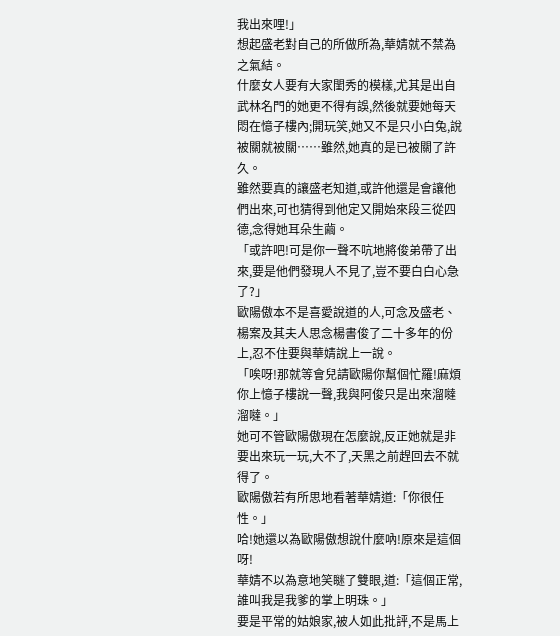我出來哩!」
想起盛老對自己的所做所為,華婧就不禁為之氣結。
什麼女人要有大家閨秀的模樣,尤其是出自武林名門的她更不得有誤,然後就要她每天悶在憶子樓內;開玩笑,她又不是只小白兔,說被關就被關……雖然,她真的是已被關了許久。
雖然要真的讓盛老知道,或許他還是會讓他們出來,可也猜得到他定又開始來段三從四德,念得她耳朵生繭。
「或許吧!可是你一聲不吭地將俊弟帶了出來,要是他們發現人不見了,豈不要白白心急了?」
歐陽傲本不是喜愛說道的人,可念及盛老、楊案及其夫人思念楊書俊了二十多年的份上,忍不住要與華婧說上一說。
「唉呀!那就等會兒請歐陽你幫個忙羅!麻煩你上憶子樓說一聲,我與阿俊只是出來溜噠溜噠。」
她可不管歐陽傲現在怎麼說,反正她就是非要出來玩一玩,大不了,天黑之前趕回去不就得了。
歐陽傲若有所思地看著華婧道:「你很任性。」
哈!她還以為歐陽傲想說什麼吶!原來是這個呀!
華婧不以為意地笑瞇了雙眼,道:「這個正常,誰叫我是我爹的掌上明珠。」
要是平常的姑娘家,被人如此批評,不是馬上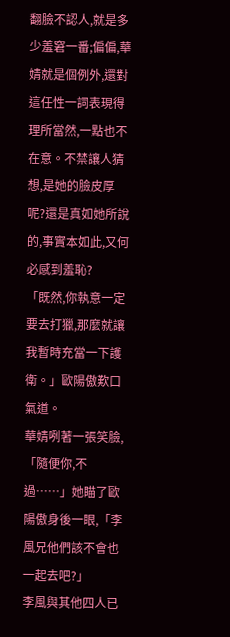翻臉不認人,就是多少羞窘一番;偏偏,華婧就是個例外,還對這任性一詞表現得理所當然,一點也不在意。不禁讓人猜想,是她的臉皮厚呢?還是真如她所說的,事實本如此,又何必感到羞恥?
「既然,你執意一定要去打獵,那麼就讓我暫時充當一下護衛。」歐陽傲歎口氣道。
華婧咧著一張笑臉,「隨便你,不過……」她瞄了歐陽傲身後一眼,「李風兄他們該不會也一起去吧?」
李風與其他四人已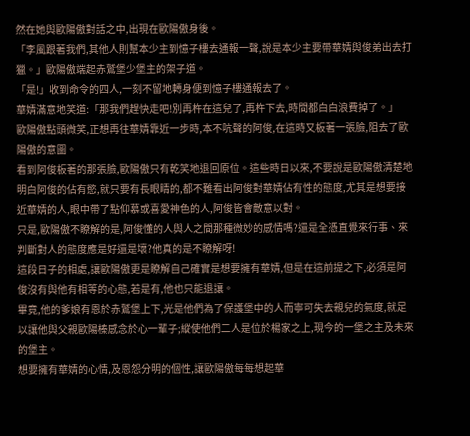然在她與歐陽傲對話之中,出現在歐陽傲身後。
「李風跟著我們,其他人則幫本少主到憶子樓去通報一聲,說是本少主要帶華婧與俊弟出去打獵。」歐陽傲端起赤鷲堡少堡主的架子道。
「是!」收到命令的四人,一刻不留地轉身便到憶子樓通報去了。
華婧滿意地笑道:「那我們趕快走吧!別再杵在這兒了,再杵下去,時間都白白浪費掉了。」
歐陽傲點頭微笑,正想再往華婧靠近一步時,本不吭聲的阿俊,在這時又板著一張臉,阻去了歐陽傲的意圖。
看到阿俊板著的那張臉,歐陽傲只有乾笑地退回原位。這些時日以來,不要說是歐陽傲清楚地明白阿俊的佔有慾,就只要有長眼睛的,都不難看出阿俊對華婧佔有性的態度,尤其是想要接近華婧的人,眼中帶了點仰慕或喜愛神色的人,阿俊皆會敵意以對。
只是,歐陽傲不瞭解的是,阿俊懂的人與人之間那種微妙的感情嗎?還是全憑直覺來行事、來判斷對人的態度應是好還是壞?他真的是不瞭解呀!
這段日子的相處,讓歐陽傲更是瞭解自己確實是想要擁有華婧,但是在這前提之下,必須是阿俊沒有與他有相等的心態,若是有,他也只能退讓。
畢竟,他的爹娘有恩於赤鷲堡上下,光是他們為了保護堡中的人而寧可失去親兒的氣度,就足以讓他與父親歐陽榛感念於心一輩子;縱使他們二人是位於楊家之上,現今的一堡之主及未來的堡主。
想要擁有華婧的心情,及恩怨分明的個性,讓歐陽傲每每想起華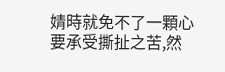婧時就免不了一顆心要承受撕扯之苦,然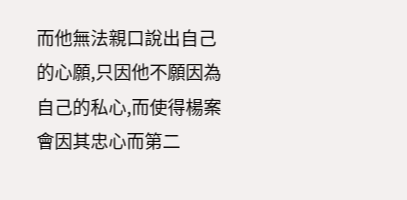而他無法親口說出自己的心願,只因他不願因為自己的私心,而使得楊案會因其忠心而第二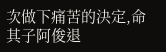次做下痛苦的決定,命其子阿俊退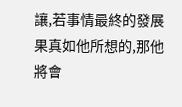讓,若事情最終的發展果真如他所想的,那他將會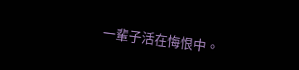一輩子活在悔恨中。